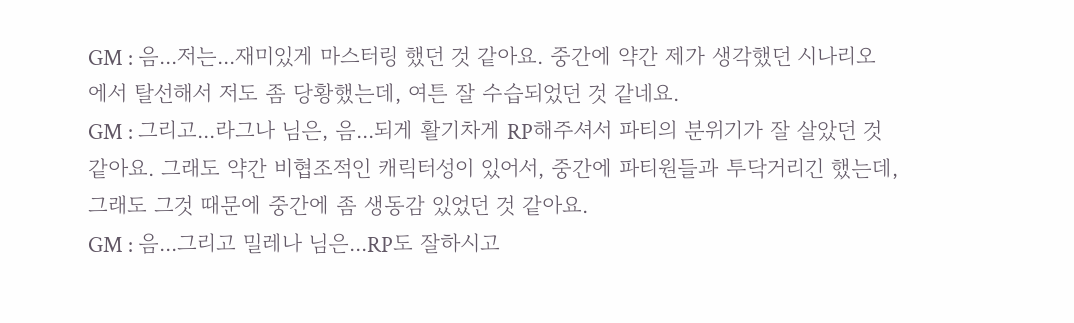GM : 음...저는...재미있게 마스터링 했던 것 같아요. 중간에 약간 제가 생각했던 시나리오에서 탈선해서 저도 좀 당황했는데, 여튼 잘 수습되었던 것 같네요.
GM : 그리고...라그나 님은, 음...되게 활기차게 RP해주셔서 파티의 분위기가 잘 살았던 것 같아요. 그래도 약간 비협조적인 캐릭터성이 있어서, 중간에 파티원들과 투닥거리긴 했는데, 그래도 그것 때문에 중간에 좀 생동감 있었던 것 같아요.
GM : 음...그리고 밀레나 님은...RP도 잘하시고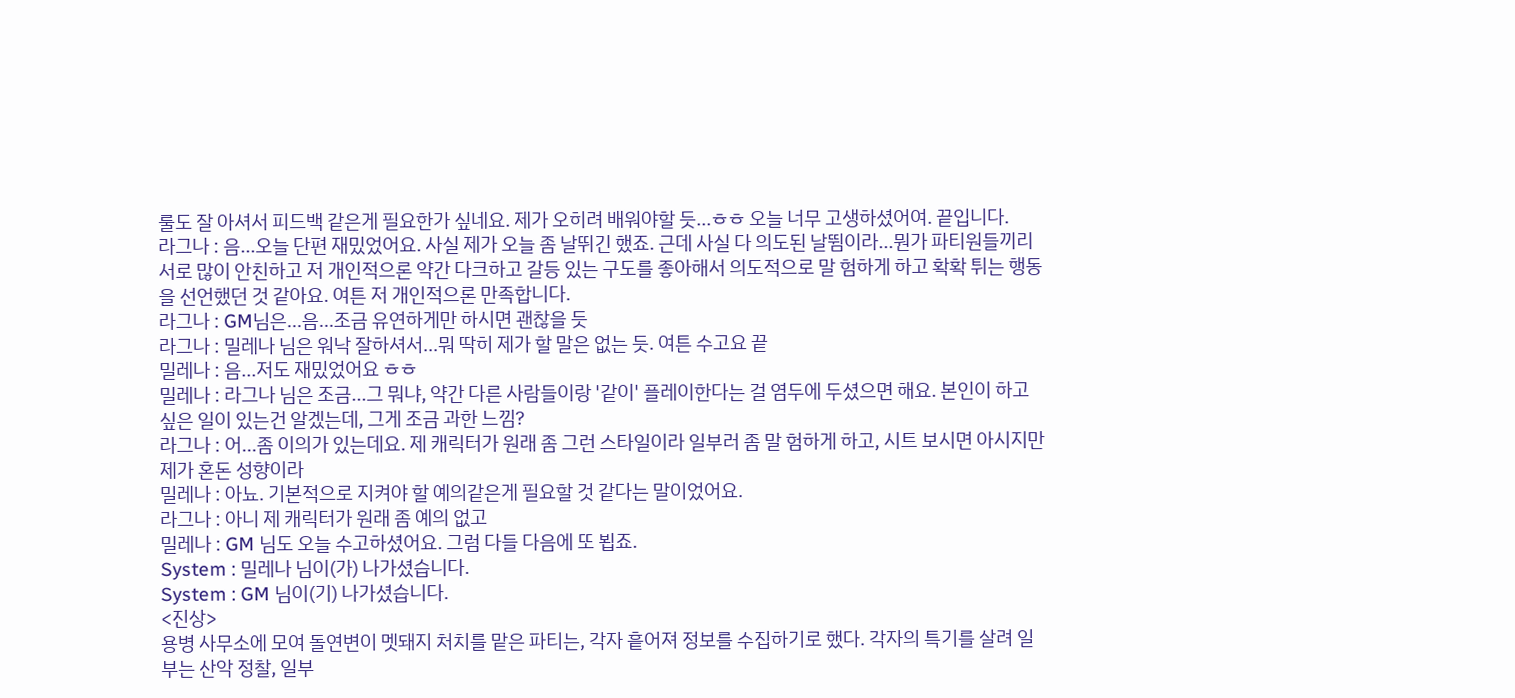룰도 잘 아셔서 피드백 같은게 필요한가 싶네요. 제가 오히려 배워야할 듯...ㅎㅎ 오늘 너무 고생하셨어여. 끝입니다.
라그나 : 음...오늘 단편 재밌었어요. 사실 제가 오늘 좀 날뛰긴 했죠. 근데 사실 다 의도된 날뜀이라...뭔가 파티원들끼리 서로 많이 안친하고 저 개인적으론 약간 다크하고 갈등 있는 구도를 좋아해서 의도적으로 말 험하게 하고 확확 튀는 행동을 선언했던 것 같아요. 여튼 저 개인적으론 만족합니다.
라그나 : GM님은...음...조금 유연하게만 하시면 괜찮을 듯
라그나 : 밀레나 님은 워낙 잘하셔서...뭐 딱히 제가 할 말은 없는 듯. 여튼 수고요 끝
밀레나 : 음...저도 재밌었어요 ㅎㅎ
밀레나 : 라그나 님은 조금...그 뭐냐, 약간 다른 사람들이랑 '같이' 플레이한다는 걸 염두에 두셨으면 해요. 본인이 하고 싶은 일이 있는건 알겠는데, 그게 조금 과한 느낌?
라그나 : 어...좀 이의가 있는데요. 제 캐릭터가 원래 좀 그런 스타일이라 일부러 좀 말 험하게 하고, 시트 보시면 아시지만 제가 혼돈 성향이라
밀레나 : 아뇨. 기본적으로 지켜야 할 예의같은게 필요할 것 같다는 말이었어요.
라그나 : 아니 제 캐릭터가 원래 좀 예의 없고
밀레나 : GM 님도 오늘 수고하셨어요. 그럼 다들 다음에 또 뵙죠.
System : 밀레나 님이(가) 나가셨습니다.
System : GM 님이(기) 나가셨습니다.
<진상>
용병 사무소에 모여 돌연변이 멧돼지 처치를 맡은 파티는, 각자 흩어져 정보를 수집하기로 했다. 각자의 특기를 살려 일부는 산악 정찰, 일부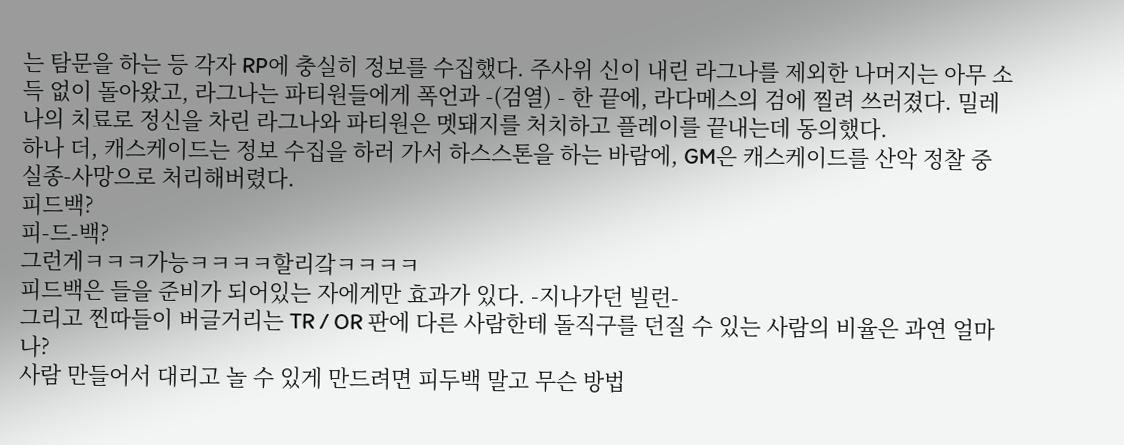는 탐문을 하는 등 각자 RP에 충실히 정보를 수집했다. 주사위 신이 내린 라그나를 제외한 나머지는 아무 소득 없이 돌아왔고, 라그나는 파티원들에게 폭언과 -(검열) - 한 끝에, 라다메스의 검에 찔려 쓰러졌다. 밀레나의 치료로 정신을 차린 라그나와 파티원은 멧돼지를 처치하고 플레이를 끝내는데 동의했다.
하나 더, 캐스케이드는 정보 수집을 하러 가서 하스스톤을 하는 바람에, GM은 캐스케이드를 산악 정찰 중 실종-사망으로 처리해버렸다.
피드백?
피-드-백?
그런게ㅋㅋㅋ가능ㅋㅋㅋㅋ할리갘ㅋㅋㅋㅋ
피드백은 들을 준비가 되어있는 자에게만 효과가 있다. -지나가던 빌런-
그리고 찐따들이 버글거리는 TR / OR 판에 다른 사람한테 돌직구를 던질 수 있는 사람의 비율은 과연 얼마나?
사람 만들어서 대리고 놀 수 있게 만드려면 피두백 말고 무슨 방법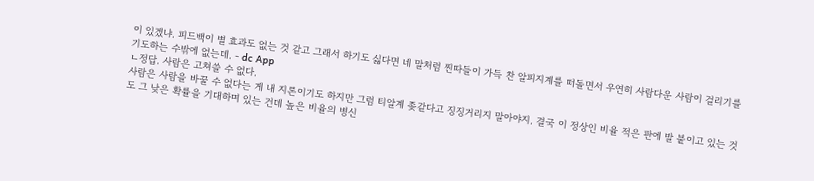이 있겠냐. 피드백이 별 효과도 없는 것 같고 그래서 하기도 싫다면 네 말처럼 찐따들이 가득 찬 알피지계를 떠돌면서 우연히 사람다운 사람이 걸리기를 기도하는 수밖에 없는데. - dc App
ㄴ정답. 사람은 고쳐쓸 수 없다.
사람은 사람을 바꿀 수 없다는 게 내 지론이기도 하지만 그럼 티알계 좆같다고 징징거리지 말아야지. 결국 이 정상인 비율 적은 판에 발 붙이고 있는 것도 그 낮은 확률을 기대하며 있는 건데 높은 비율의 병신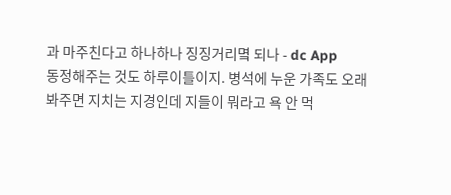과 마주친다고 하나하나 징징거리몈 되나 - dc App
동정해주는 것도 하루이틀이지. 병석에 누운 가족도 오래 봐주면 지치는 지경인데 지들이 뭐라고 욕 안 먹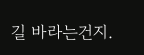길 바라는건지.